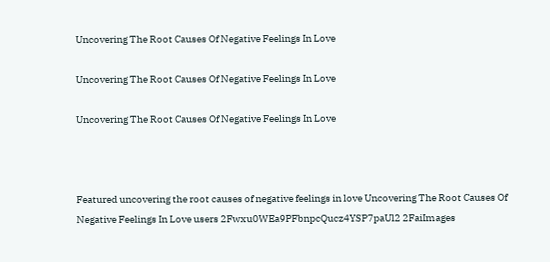Uncovering The Root Causes Of Negative Feelings In Love

Uncovering The Root Causes Of Negative Feelings In Love

Uncovering The Root Causes Of Negative Feelings In Love



Featured uncovering the root causes of negative feelings in love Uncovering The Root Causes Of Negative Feelings In Love users 2Fwxu0WEa9PFbnpcQucz4YSP7paUl2 2FaiImages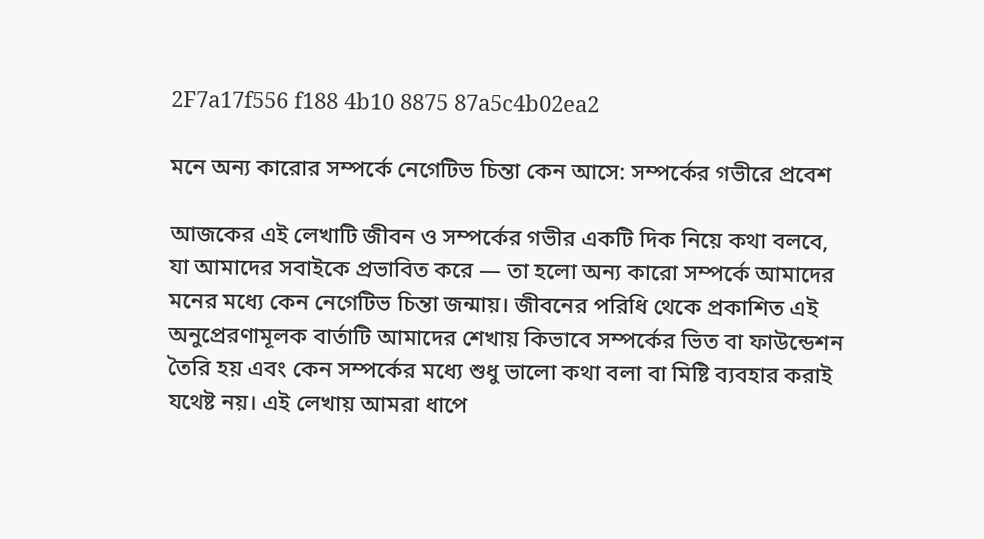2F7a17f556 f188 4b10 8875 87a5c4b02ea2

মনে অন্য কারোর সম্পর্কে নেগেটিভ চিন্তা কেন আসে: সম্পর্কের গভীরে প্রবেশ

আজকের এই লেখাটি জীবন ও সম্পর্কের গভীর একটি দিক নিয়ে কথা বলবে, যা আমাদের সবাইকে প্রভাবিত করে — তা হলো অন্য কারো সম্পর্কে আমাদের মনের মধ্যে কেন নেগেটিভ চিন্তা জন্মায়। জীবনের পরিধি থেকে প্রকাশিত এই অনুপ্রেরণামূলক বার্তাটি আমাদের শেখায় কিভাবে সম্পর্কের ভিত বা ফাউন্ডেশন তৈরি হয় এবং কেন সম্পর্কের মধ্যে শুধু ভালো কথা বলা বা মিষ্টি ব্যবহার করাই যথেষ্ট নয়। এই লেখায় আমরা ধাপে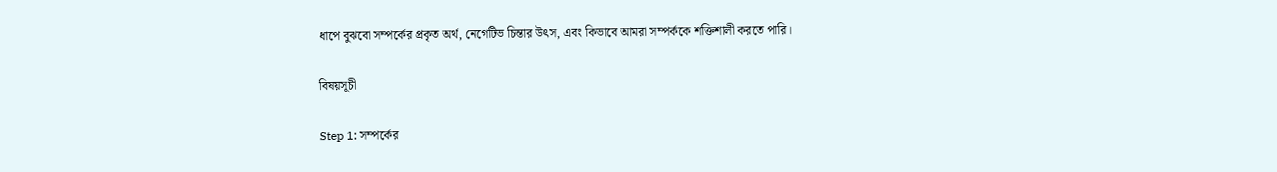ধাপে বুঝবো সম্পর্কের প্রকৃত অর্থ, নেগেটিভ চিন্তার উৎস, এবং কিভাবে আমরা সম্পর্ককে শক্তিশালী করতে পারি।

বিষয়সূচী

Step 1: সম্পর্কের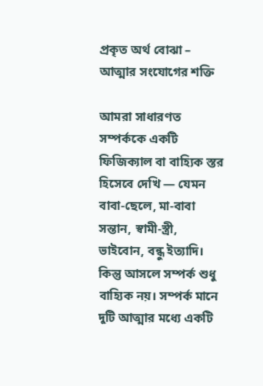প্রকৃত অর্থ বোঝা – আত্মার সংযোগের শক্তি

আমরা সাধারণত সম্পর্ককে একটি ফিজিক্যাল বা বাহ্যিক স্তর হিসেবে দেখি — যেমন বাবা-ছেলে, মা-বাবা সন্তান, স্বামী-স্ত্রী, ভাইবোন, বন্ধু ইত্যাদি। কিন্তু আসলে সম্পর্ক শুধু বাহ্যিক নয়। সম্পর্ক মানে দুটি আত্মার মধ্যে একটি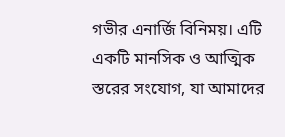গভীর এনার্জি বিনিময়। এটি একটি মানসিক ও আত্মিক স্তরের সংযোগ, যা আমাদের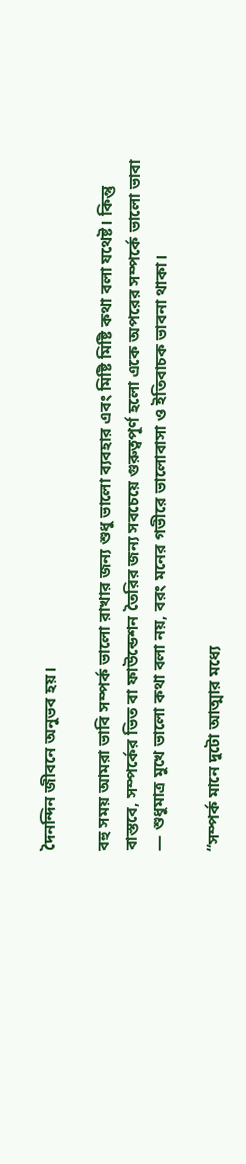দৈনন্দিন জীবনে অনুভব হয়।

বহু সময় আমরা ভাবি সম্পর্ক ভালো রাখার জন্য শুধু ভালো ব্যবহার এবং মিষ্টি মিষ্টি কথা বলা যথেষ্ট। কিন্তু বাস্তবে, সম্পর্কের ভিত বা ফাউন্ডেশন তৈরির জন্য সবচেয়ে গুরুত্বপূর্ণ হলো একে অপরের সম্পর্কে ভালো ভাবা — শুধুমাত্র মুখে ভালো কথা বলা নয়, বরং মনের গভীরে ভালোবাসা ও ইতিবাচক ভাবনা থাকা।

“সম্পর্ক মানে দুটো আত্মার মধ্যে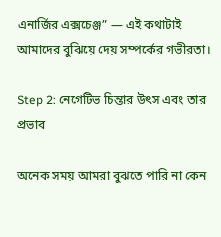এনার্জির এক্সচেঞ্জ” — এই কথাটাই আমাদের বুঝিয়ে দেয় সম্পর্কের গভীরতা।

Step 2: নেগেটিভ চিন্তার উৎস এবং তার প্রভাব

অনেক সময় আমরা বুঝতে পারি না কেন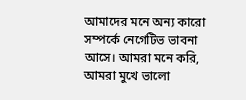আমাদের মনে অন্য কারো সম্পর্কে নেগেটিভ ভাবনা আসে। আমরা মনে করি, আমরা মুখে ভালো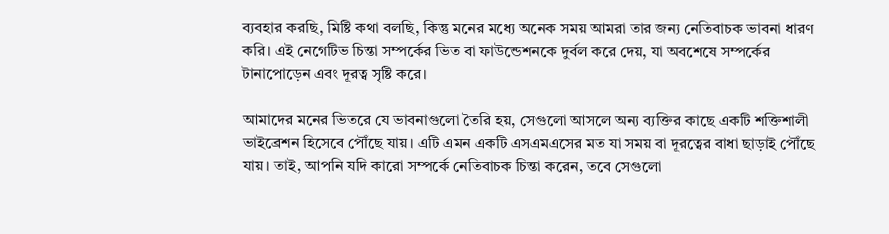ব্যবহার করছি, মিষ্টি কথা বলছি, কিন্তু মনের মধ্যে অনেক সময় আমরা তার জন্য নেতিবাচক ভাবনা ধারণ করি। এই নেগেটিভ চিন্তা সম্পর্কের ভিত বা ফাউন্ডেশনকে দুর্বল করে দেয়, যা অবশেষে সম্পর্কের টানাপোড়েন এবং দূরত্ব সৃষ্টি করে।

আমাদের মনের ভিতরে যে ভাবনাগুলো তৈরি হয়, সেগুলো আসলে অন্য ব্যক্তির কাছে একটি শক্তিশালী ভাইব্রেশন হিসেবে পৌঁছে যায়। এটি এমন একটি এসএমএসের মত যা সময় বা দূরত্বের বাধা ছাড়াই পৌঁছে যায়। তাই, আপনি যদি কারো সম্পর্কে নেতিবাচক চিন্তা করেন, তবে সেগুলো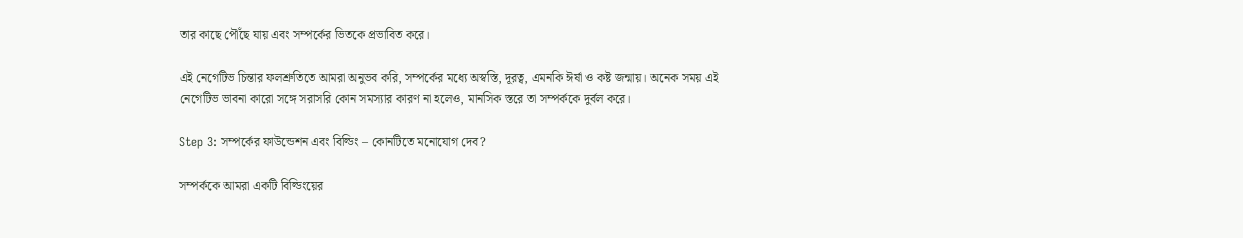তার কাছে পৌঁছে যায় এবং সম্পর্কের ভিতকে প্রভাবিত করে।

এই নেগেটিভ চিন্তার ফলশ্রুতিতে আমরা অনুভব করি, সম্পর্কের মধ্যে অস্বস্তি, দূরত্ব, এমনকি ঈর্ষা ও কষ্ট জন্মায়। অনেক সময় এই নেগেটিভ ভাবনা কারো সঙ্গে সরাসরি কোন সমস্যার কারণ না হলেও, মানসিক স্তরে তা সম্পর্ককে দুর্বল করে।

Step 3: সম্পর্কের ফাউন্ডেশন এবং বিল্ডিং – কোনটিতে মনোযোগ দেব?

সম্পর্ককে আমরা একটি বিল্ডিংয়ের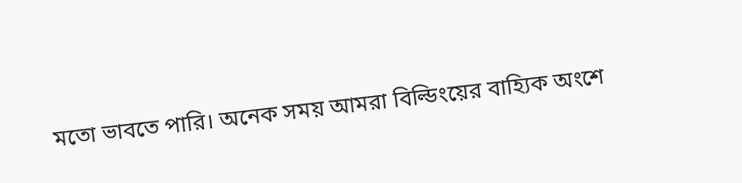মতো ভাবতে পারি। অনেক সময় আমরা বিল্ডিংয়ের বাহ্যিক অংশে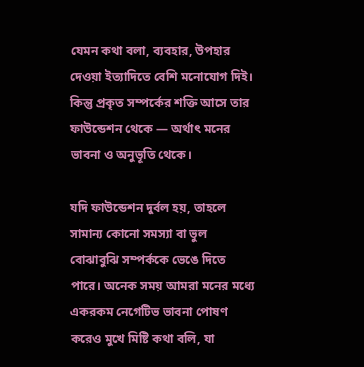যেমন কথা বলা, ব্যবহার, উপহার দেওয়া ইত্যাদিতে বেশি মনোযোগ দিই। কিন্তু প্রকৃত সম্পর্কের শক্তি আসে তার ফাউন্ডেশন থেকে — অর্থাৎ মনের ভাবনা ও অনুভূতি থেকে।

যদি ফাউন্ডেশন দুর্বল হয়, তাহলে সামান্য কোনো সমস্যা বা ভুল বোঝাবুঝি সম্পর্ককে ভেঙে দিতে পারে। অনেক সময় আমরা মনের মধ্যে একরকম নেগেটিভ ভাবনা পোষণ করেও মুখে মিষ্টি কথা বলি, যা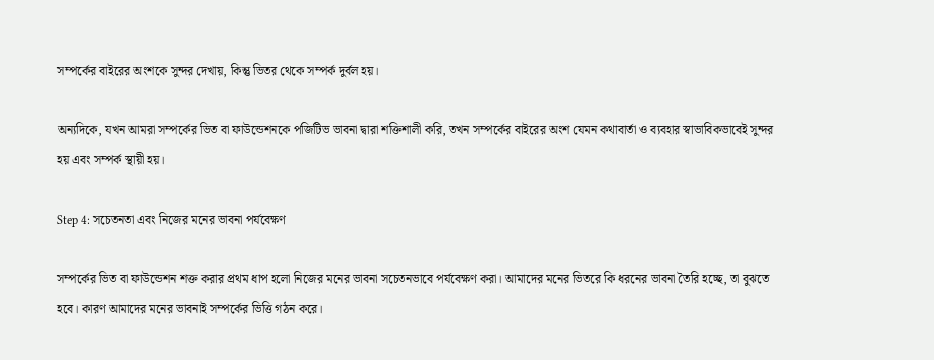সম্পর্কের বাইরের অংশকে সুন্দর দেখায়, কিন্তু ভিতর থেকে সম্পর্ক দুর্বল হয়।

অন্যদিকে, যখন আমরা সম্পর্কের ভিত বা ফাউন্ডেশনকে পজিটিভ ভাবনা দ্বারা শক্তিশালী করি, তখন সম্পর্কের বাইরের অংশ যেমন কথাবার্তা ও ব্যবহার স্বাভাবিকভাবেই সুন্দর হয় এবং সম্পর্ক স্থায়ী হয়।

Step 4: সচেতনতা এবং নিজের মনের ভাবনা পর্যবেক্ষণ

সম্পর্কের ভিত বা ফাউন্ডেশন শক্ত করার প্রথম ধাপ হলো নিজের মনের ভাবনা সচেতনভাবে পর্যবেক্ষণ করা। আমাদের মনের ভিতরে কি ধরনের ভাবনা তৈরি হচ্ছে, তা বুঝতে হবে। কারণ আমাদের মনের ভাবনাই সম্পর্কের ভিত্তি গঠন করে।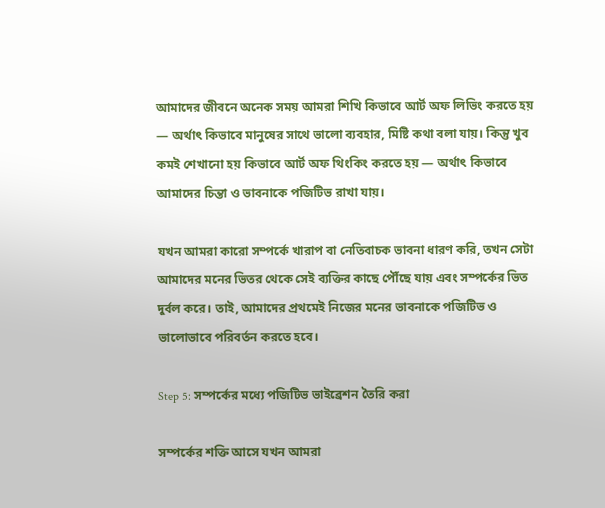আমাদের জীবনে অনেক সময় আমরা শিখি কিভাবে আর্ট অফ লিভিং করতে হয় — অর্থাৎ কিভাবে মানুষের সাথে ভালো ব্যবহার, মিষ্টি কথা বলা যায়। কিন্তু খুব কমই শেখানো হয় কিভাবে আর্ট অফ থিংকিং করতে হয় — অর্থাৎ কিভাবে আমাদের চিন্তা ও ভাবনাকে পজিটিভ রাখা যায়।

যখন আমরা কারো সম্পর্কে খারাপ বা নেতিবাচক ভাবনা ধারণ করি, তখন সেটা আমাদের মনের ভিতর থেকে সেই ব্যক্তির কাছে পৌঁছে যায় এবং সম্পর্কের ভিত দুর্বল করে। তাই, আমাদের প্রথমেই নিজের মনের ভাবনাকে পজিটিভ ও ভালোভাবে পরিবর্তন করতে হবে।

Step 5: সম্পর্কের মধ্যে পজিটিভ ভাইব্রেশন তৈরি করা

সম্পর্কের শক্তি আসে যখন আমরা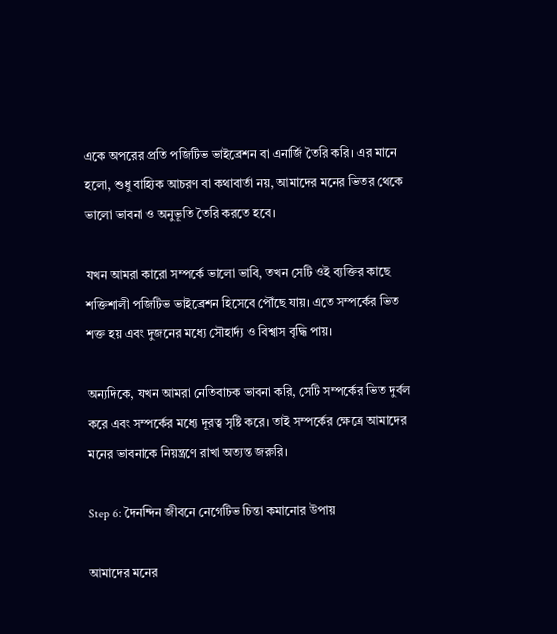একে অপরের প্রতি পজিটিভ ভাইব্রেশন বা এনার্জি তৈরি করি। এর মানে হলো, শুধু বাহ্যিক আচরণ বা কথাবার্তা নয়, আমাদের মনের ভিতর থেকে ভালো ভাবনা ও অনুভূতি তৈরি করতে হবে।

যখন আমরা কারো সম্পর্কে ভালো ভাবি, তখন সেটি ওই ব্যক্তির কাছে শক্তিশালী পজিটিভ ভাইব্রেশন হিসেবে পৌঁছে যায়। এতে সম্পর্কের ভিত শক্ত হয় এবং দুজনের মধ্যে সৌহার্দ্য ও বিশ্বাস বৃদ্ধি পায়।

অন্যদিকে, যখন আমরা নেতিবাচক ভাবনা করি, সেটি সম্পর্কের ভিত দুর্বল করে এবং সম্পর্কের মধ্যে দূরত্ব সৃষ্টি করে। তাই সম্পর্কের ক্ষেত্রে আমাদের মনের ভাবনাকে নিয়ন্ত্রণে রাখা অত্যন্ত জরুরি।

Step 6: দৈনন্দিন জীবনে নেগেটিভ চিন্তা কমানোর উপায়

আমাদের মনের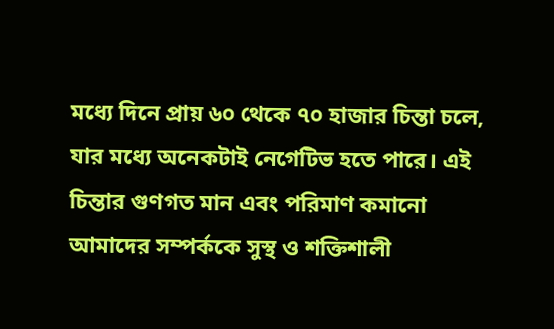মধ্যে দিনে প্রায় ৬০ থেকে ৭০ হাজার চিন্তা চলে, যার মধ্যে অনেকটাই নেগেটিভ হতে পারে। এই চিন্তার গুণগত মান এবং পরিমাণ কমানো আমাদের সম্পর্ককে সুস্থ ও শক্তিশালী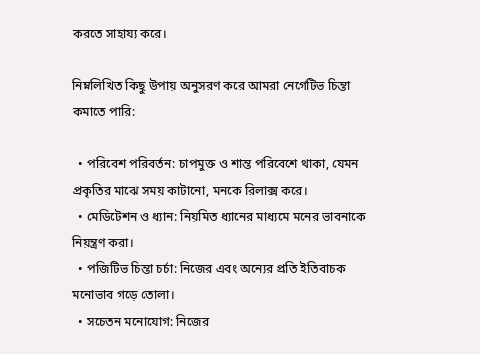করতে সাহায্য করে।

নিম্নলিখিত কিছু উপায় অনুসরণ করে আমরা নেগেটিভ চিন্তা কমাতে পারি:

  • পরিবেশ পরিবর্তন: চাপমুক্ত ও শান্ত পরিবেশে থাকা, যেমন প্রকৃতির মাঝে সময় কাটানো, মনকে রিলাক্স করে।
  • মেডিটেশন ও ধ্যান: নিয়মিত ধ্যানের মাধ্যমে মনের ভাবনাকে নিয়ন্ত্রণ করা।
  • পজিটিভ চিন্তা চর্চা: নিজের এবং অন্যের প্রতি ইতিবাচক মনোভাব গড়ে তোলা।
  • সচেতন মনোযোগ: নিজের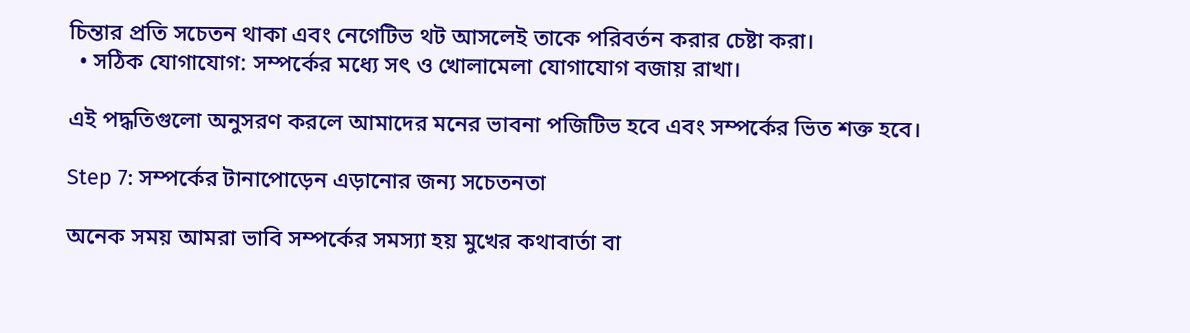চিন্তার প্রতি সচেতন থাকা এবং নেগেটিভ থট আসলেই তাকে পরিবর্তন করার চেষ্টা করা।
  • সঠিক যোগাযোগ: সম্পর্কের মধ্যে সৎ ও খোলামেলা যোগাযোগ বজায় রাখা।

এই পদ্ধতিগুলো অনুসরণ করলে আমাদের মনের ভাবনা পজিটিভ হবে এবং সম্পর্কের ভিত শক্ত হবে।

Step 7: সম্পর্কের টানাপোড়েন এড়ানোর জন্য সচেতনতা

অনেক সময় আমরা ভাবি সম্পর্কের সমস্যা হয় মুখের কথাবার্তা বা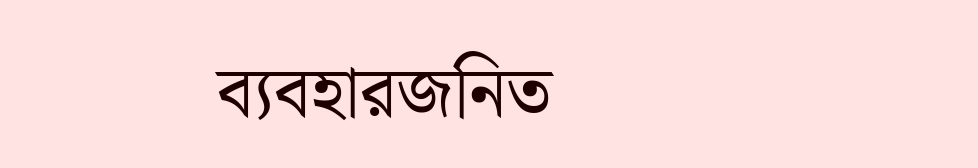ব্যবহারজনিত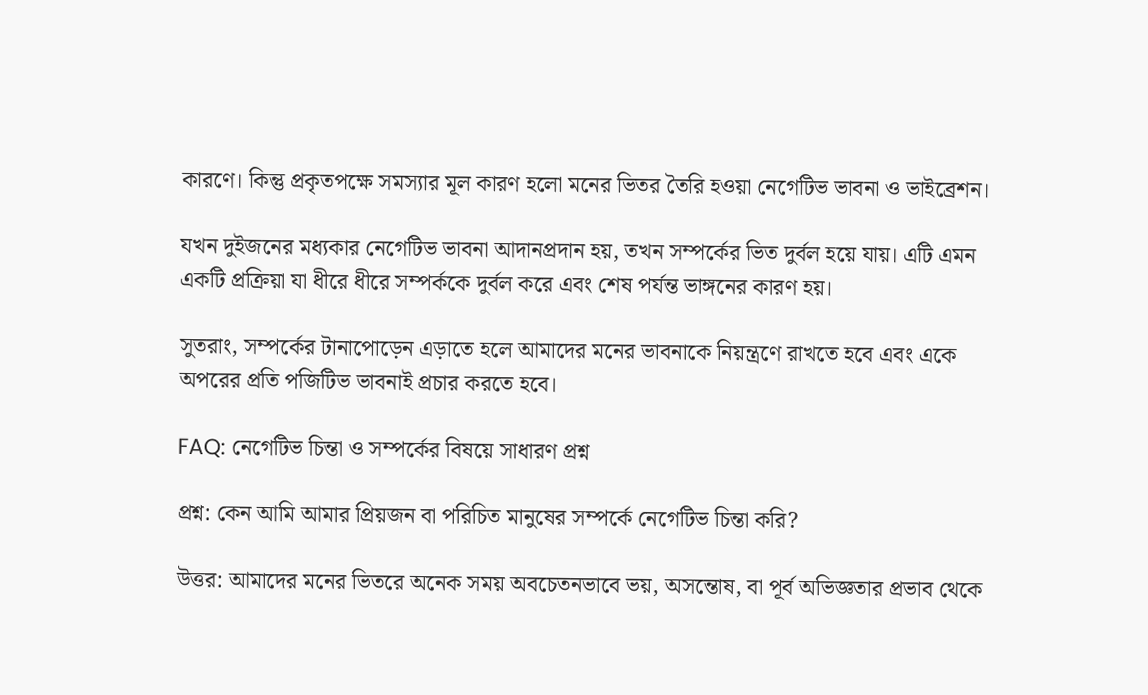কারণে। কিন্তু প্রকৃতপক্ষে সমস্যার মূল কারণ হলো মনের ভিতর তৈরি হওয়া নেগেটিভ ভাবনা ও ভাইব্রেশন।

যখন দুইজনের মধ্যকার নেগেটিভ ভাবনা আদানপ্রদান হয়, তখন সম্পর্কের ভিত দুর্বল হয়ে যায়। এটি এমন একটি প্রক্রিয়া যা ধীরে ধীরে সম্পর্ককে দুর্বল করে এবং শেষ পর্যন্ত ভাঙ্গনের কারণ হয়।

সুতরাং, সম্পর্কের টানাপোড়েন এড়াতে হলে আমাদের মনের ভাবনাকে নিয়ন্ত্রণে রাখতে হবে এবং একে অপরের প্রতি পজিটিভ ভাবনাই প্রচার করতে হবে।

FAQ: নেগেটিভ চিন্তা ও সম্পর্কের বিষয়ে সাধারণ প্রশ্ন

প্রশ্ন: কেন আমি আমার প্রিয়জন বা পরিচিত মানুষের সম্পর্কে নেগেটিভ চিন্তা করি?

উত্তর: আমাদের মনের ভিতরে অনেক সময় অবচেতনভাবে ভয়, অসন্তোষ, বা পূর্ব অভিজ্ঞতার প্রভাব থেকে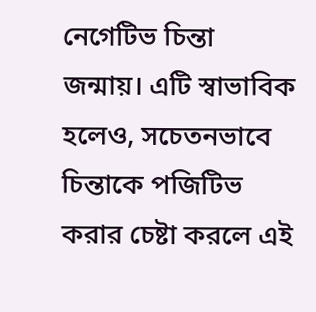নেগেটিভ চিন্তা জন্মায়। এটি স্বাভাবিক হলেও, সচেতনভাবে চিন্তাকে পজিটিভ করার চেষ্টা করলে এই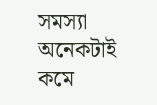সমস্যা অনেকটাই কমে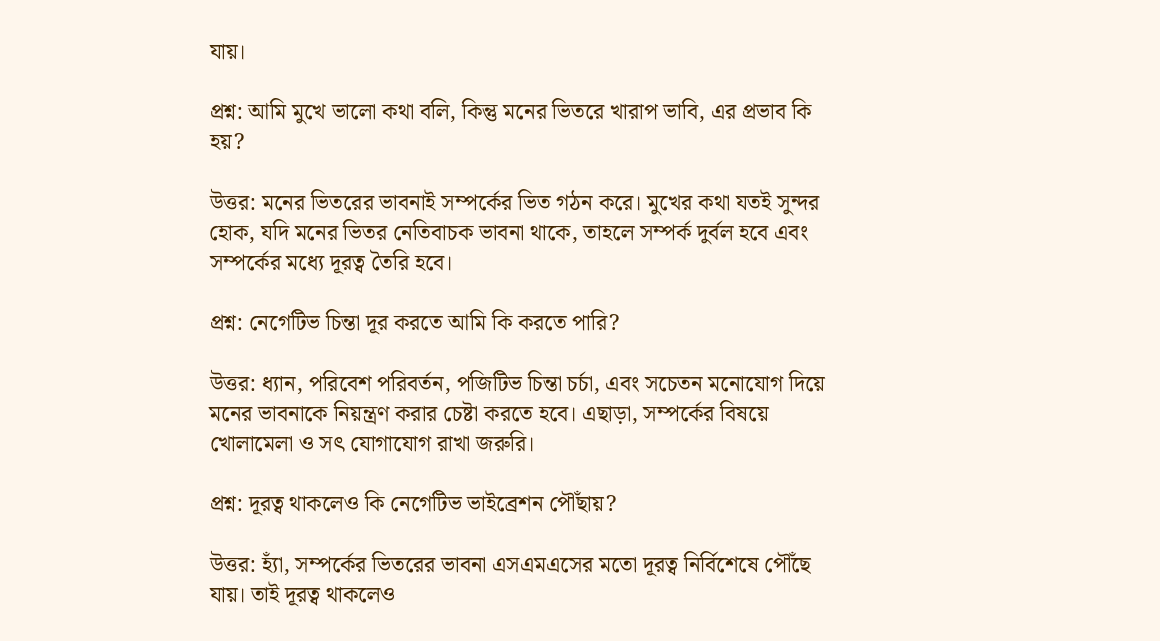যায়।

প্রশ্ন: আমি মুখে ভালো কথা বলি, কিন্তু মনের ভিতরে খারাপ ভাবি, এর প্রভাব কি হয়?

উত্তর: মনের ভিতরের ভাবনাই সম্পর্কের ভিত গঠন করে। মুখের কথা যতই সুন্দর হোক, যদি মনের ভিতর নেতিবাচক ভাবনা থাকে, তাহলে সম্পর্ক দুর্বল হবে এবং সম্পর্কের মধ্যে দূরত্ব তৈরি হবে।

প্রশ্ন: নেগেটিভ চিন্তা দূর করতে আমি কি করতে পারি?

উত্তর: ধ্যান, পরিবেশ পরিবর্তন, পজিটিভ চিন্তা চর্চা, এবং সচেতন মনোযোগ দিয়ে মনের ভাবনাকে নিয়ন্ত্রণ করার চেষ্টা করতে হবে। এছাড়া, সম্পর্কের বিষয়ে খোলামেলা ও সৎ যোগাযোগ রাখা জরুরি।

প্রশ্ন: দূরত্ব থাকলেও কি নেগেটিভ ভাইব্রেশন পৌঁছায়?

উত্তর: হ্যাঁ, সম্পর্কের ভিতরের ভাবনা এসএমএসের মতো দূরত্ব নির্বিশেষে পৌঁছে যায়। তাই দূরত্ব থাকলেও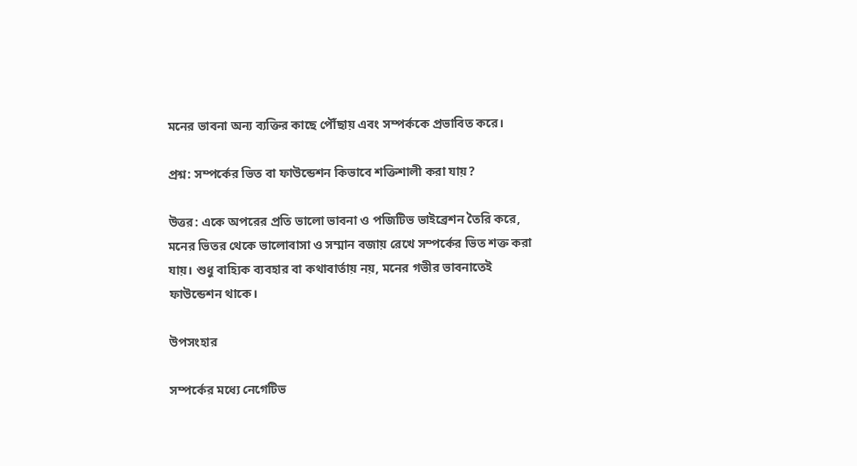মনের ভাবনা অন্য ব্যক্তির কাছে পৌঁছায় এবং সম্পর্ককে প্রভাবিত করে।

প্রশ্ন: সম্পর্কের ভিত বা ফাউন্ডেশন কিভাবে শক্তিশালী করা যায়?

উত্তর: একে অপরের প্রতি ভালো ভাবনা ও পজিটিভ ভাইব্রেশন তৈরি করে, মনের ভিতর থেকে ভালোবাসা ও সম্মান বজায় রেখে সম্পর্কের ভিত শক্ত করা যায়। শুধু বাহ্যিক ব্যবহার বা কথাবার্তায় নয়, মনের গভীর ভাবনাতেই ফাউন্ডেশন থাকে।

উপসংহার

সম্পর্কের মধ্যে নেগেটিভ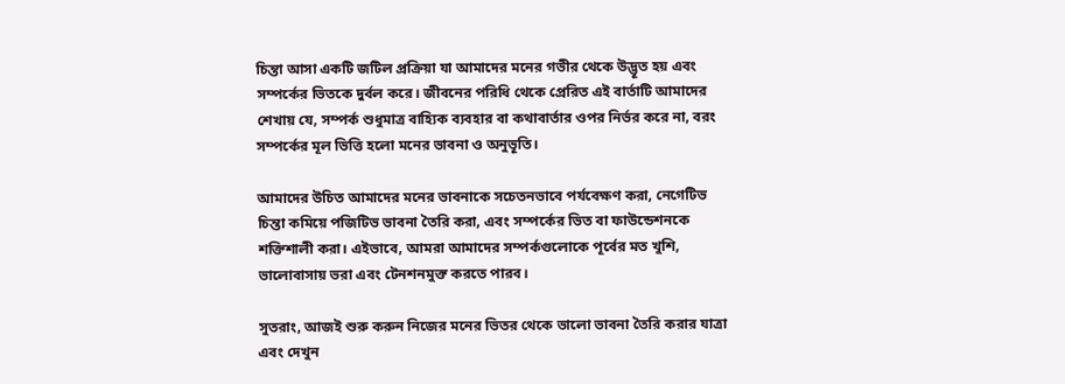চিন্তা আসা একটি জটিল প্রক্রিয়া যা আমাদের মনের গভীর থেকে উদ্ভূত হয় এবং সম্পর্কের ভিতকে দুর্বল করে। জীবনের পরিধি থেকে প্রেরিত এই বার্তাটি আমাদের শেখায় যে, সম্পর্ক শুধুমাত্র বাহ্যিক ব্যবহার বা কথাবার্তার ওপর নির্ভর করে না, বরং সম্পর্কের মূল ভিত্তি হলো মনের ভাবনা ও অনুভূতি।

আমাদের উচিত আমাদের মনের ভাবনাকে সচেতনভাবে পর্যবেক্ষণ করা, নেগেটিভ চিন্তা কমিয়ে পজিটিভ ভাবনা তৈরি করা, এবং সম্পর্কের ভিত বা ফাউন্ডেশনকে শক্তিশালী করা। এইভাবে, আমরা আমাদের সম্পর্কগুলোকে পূর্বের মত খুশি, ভালোবাসায় ভরা এবং টেনশনমুক্ত করতে পারব।

সুতরাং, আজই শুরু করুন নিজের মনের ভিতর থেকে ভালো ভাবনা তৈরি করার যাত্রা এবং দেখুন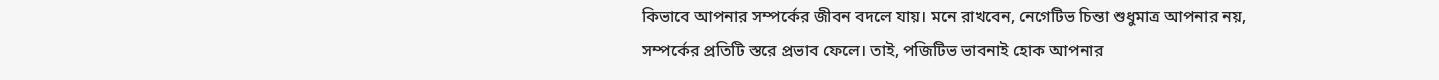কিভাবে আপনার সম্পর্কের জীবন বদলে যায়। মনে রাখবেন, নেগেটিভ চিন্তা শুধুমাত্র আপনার নয়, সম্পর্কের প্রতিটি স্তরে প্রভাব ফেলে। তাই, পজিটিভ ভাবনাই হোক আপনার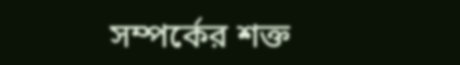সম্পর্কের শক্ত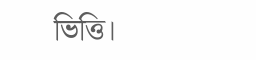ভিত্তি।